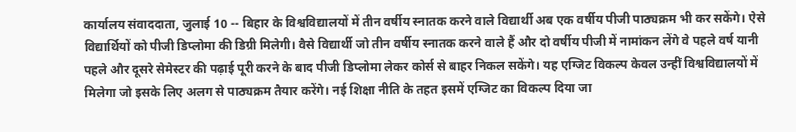कार्यालय संवाददाता, जुलाई 10 -- बिहार के विश्वविद्यालयों में तीन वर्षीय स्नातक करने वाले विद्यार्थी अब एक वर्षीय पीजी पाठ्यक्रम भी कर सकेंगे। ऐसे विद्यार्थियों को पीजी डिप्लोमा की डिग्री मिलेगी। वैसे विद्यार्थी जो तीन वर्षीय स्नातक करने वाले हैं और दो वर्षीय पीजी में नामांकन लेंगे वे पहले वर्ष यानी पहले और दूसरे सेमेस्टर की पढ़ाई पूरी करने के बाद पीजी डिप्लोमा लेकर कोर्स से बाहर निकल सकेंगे। यह एग्जिट विकल्प केवल उन्हीं विश्वविद्यालयों में मिलेगा जो इसके लिए अलग से पाठ्यक्रम तैयार करेंगे। नई शिक्षा नीति के तहत इसमें एग्जिट का विकल्प दिया जा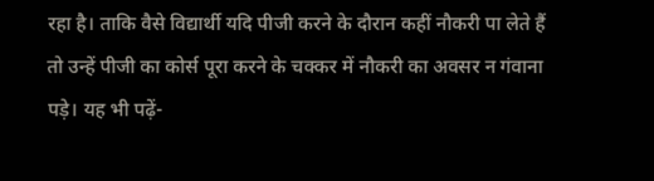रहा है। ताकि वैसे विद्यार्थी यदि पीजी करने के दौरान कहीं नौकरी पा लेते हैं तो उन्हें पीजी का कोर्स पूरा करने के चक्कर में नौकरी का अवसर न गंवाना पड़े। यह भी पढ़ें-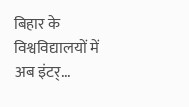बिहार के विश्वविद्यालयों में अब इंटर्...